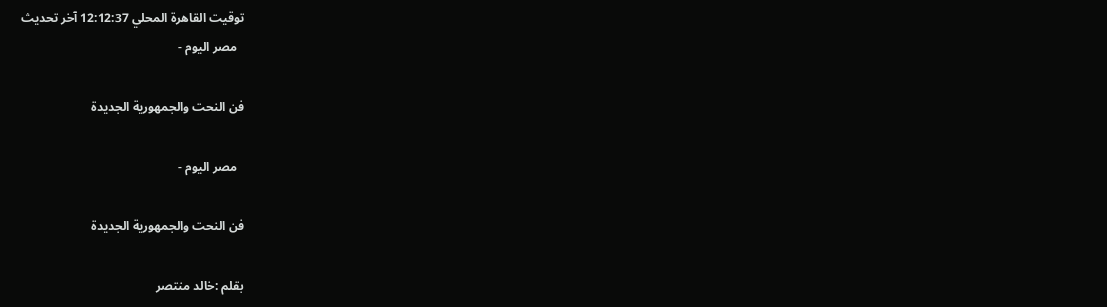توقيت القاهرة المحلي 12:12:37 آخر تحديث
  مصر اليوم -

فن النحت والجمهورية الجديدة

  مصر اليوم -

فن النحت والجمهورية الجديدة

بقلم :خالد منتصر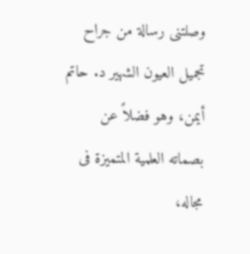وصلتنى رسالة من جراح تجميل العيون الشهير د. حاتم أيمن، وهو فضلاً عن بصماته العلمية المتميزة فى مجاله،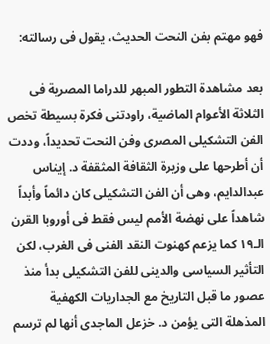فهو مهتم بفن النحت الحديث، يقول فى رسالته:

بعد مشاهدة التطور المبهر للدراما المصرية فى الثلاثة الأعوام الماضية، راودتنى فكرة بسيطة تخص الفن التشكيلى المصرى وفن النحت تحديداً، وددت أن أطرحها على وزيرة الثقافة المثقفة د. إيناس عبدالدايم، وهى أن الفن التشكيلى كان دائماً وأبداً شاهداً على نهضة الأمم ليس فقط فى أوروبا القرن الـ١٩ كما يزعم كهنوت النقد الفنى فى الغرب، لكن التأثير السياسى والدينى للفن التشكيلى بدأ منذ عصور ما قبل التاريخ مع الجداريات الكهفية المذهلة التى يؤمن د. خزعل الماجدى أنها لم ترسم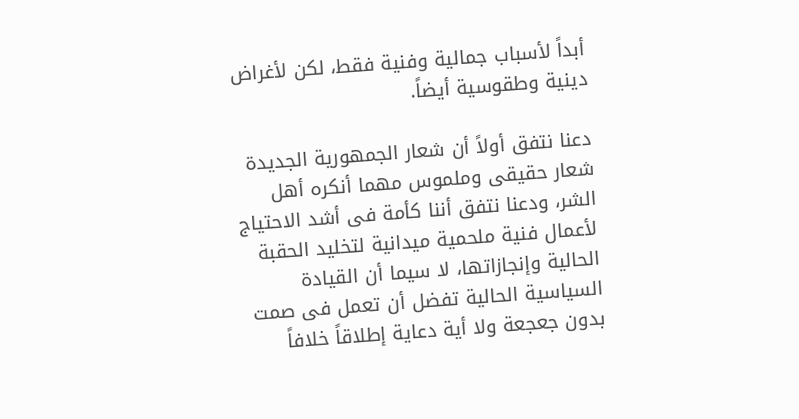أبداً لأسباب جمالية وفنية فقط، لكن لأغراض دينية وطقوسية أيضاً.

دعنا نتفق أولاً أن شعار الجمهورية الجديدة شعار حقيقى وملموس مهما أنكره أهل الشر، ودعنا نتفق أننا كأمة فى أشد الاحتياج لأعمال فنية ملحمية ميدانية لتخليد الحقبة الحالية وإنجازاتها، لا سيما أن القيادة السياسية الحالية تفضل أن تعمل فى صمت بدون جعجعة ولا أية دعاية إطلاقاً خلافاً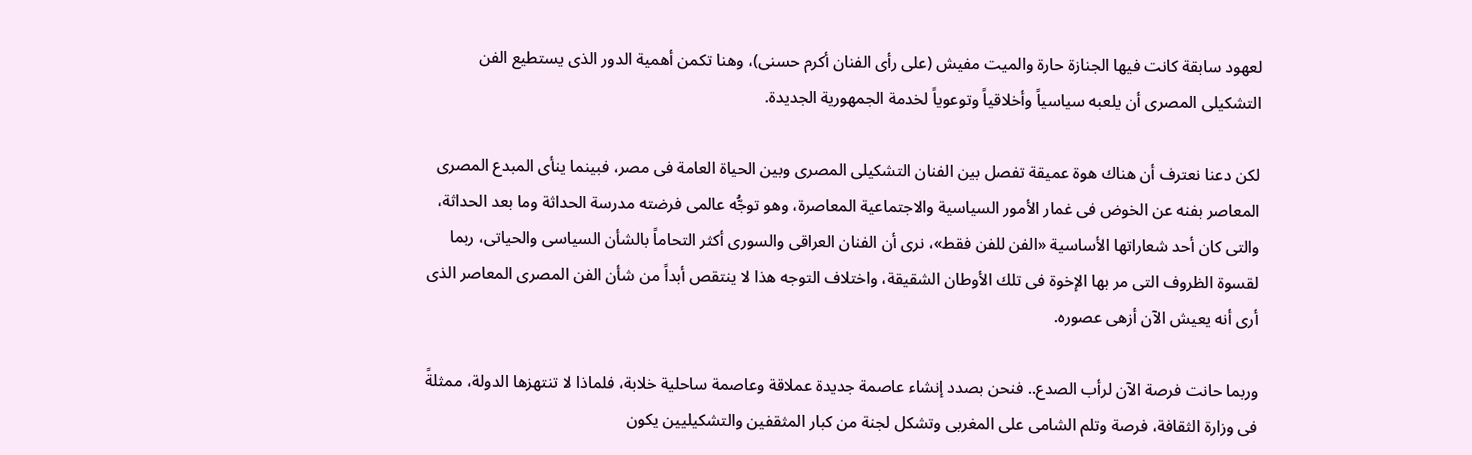لعهود سابقة كانت فيها الجنازة حارة والميت مفيش (على رأى الفنان أكرم حسنى)، وهنا تكمن أهمية الدور الذى يستطيع الفن التشكيلى المصرى أن يلعبه سياسياً وأخلاقياً وتوعوياً لخدمة الجمهورية الجديدة.

لكن دعنا نعترف أن هناك هوة عميقة تفصل بين الفنان التشكيلى المصرى وبين الحياة العامة فى مصر، فبينما ينأى المبدع المصرى المعاصر بفنه عن الخوض فى غمار الأمور السياسية والاجتماعية المعاصرة، وهو توجُّه عالمى فرضته مدرسة الحداثة وما بعد الحداثة، والتى كان أحد شعاراتها الأساسية «الفن للفن فقط»، نرى أن الفنان العراقى والسورى أكثر التحاماً بالشأن السياسى والحياتى، ربما لقسوة الظروف التى مر بها الإخوة فى تلك الأوطان الشقيقة، واختلاف التوجه هذا لا ينتقص أبداً من شأن الفن المصرى المعاصر الذى أرى أنه يعيش الآن أزهى عصوره.

وربما حانت فرصة الآن لرأب الصدع.. فنحن بصدد إنشاء عاصمة جديدة عملاقة وعاصمة ساحلية خلابة، فلماذا لا تنتهزها الدولة، ممثلةً فى وزارة الثقافة، فرصة وتلم الشامى على المغربى وتشكل لجنة من كبار المثقفين والتشكيليين يكون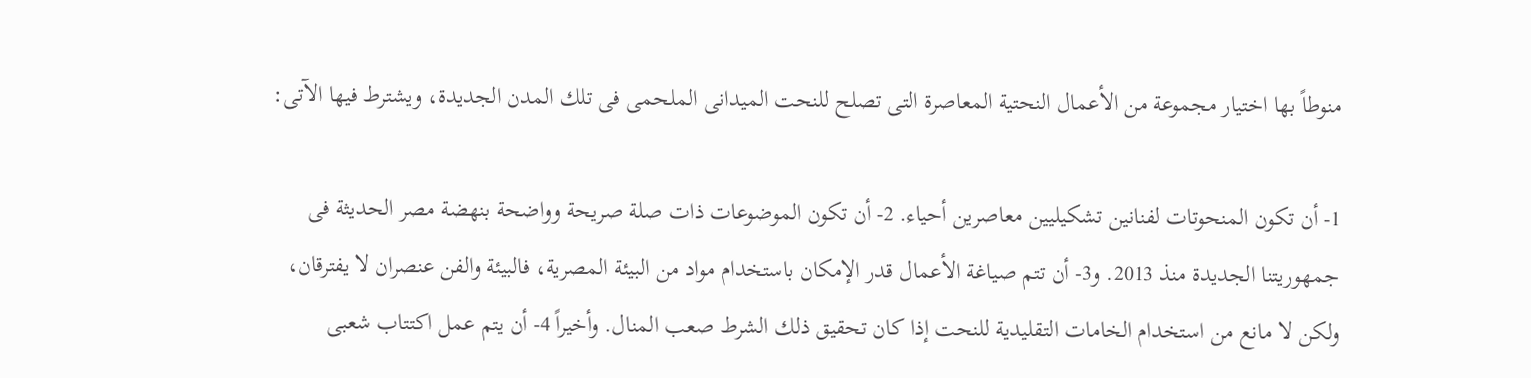منوطاً بها اختيار مجموعة من الأعمال النحتية المعاصرة التى تصلح للنحت الميدانى الملحمى فى تلك المدن الجديدة، ويشترط فيها الآتى:

1- أن تكون المنحوتات لفنانين تشكيليين معاصرين أحياء. 2- أن تكون الموضوعات ذات صلة صريحة وواضحة بنهضة مصر الحديثة فى جمهوريتنا الجديدة منذ 2013. و3- أن تتم صياغة الأعمال قدر الإمكان باستخدام مواد من البيئة المصرية، فالبيئة والفن عنصران لا يفترقان، ولكن لا مانع من استخدام الخامات التقليدية للنحت إذا كان تحقيق ذلك الشرط صعب المنال. وأخيراً 4- أن يتم عمل اكتتاب شعبى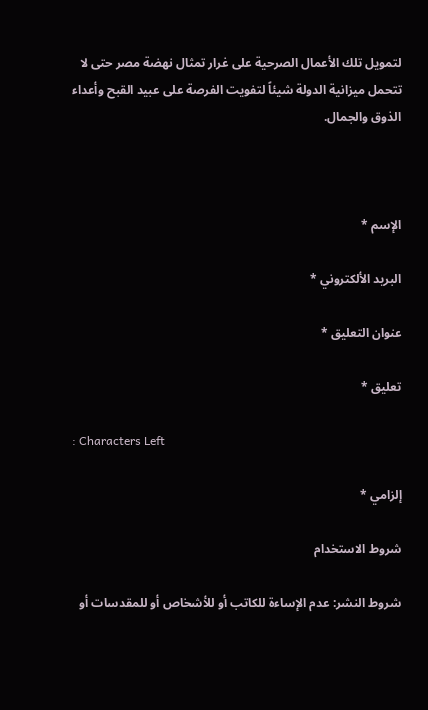لتمويل تلك الأعمال الصرحية على غرار تمثال نهضة مصر حتى لا تتحمل ميزانية الدولة شيئاً لتفويت الفرصة على عبيد القبح وأعداء الذوق والجمال.



الإسم *

البريد الألكتروني *

عنوان التعليق *

تعليق *

: Characters Left

إلزامي *

شروط الاستخدام

شروط النشر: عدم الإساءة للكاتب أو للأشخاص أو للمقدسات أو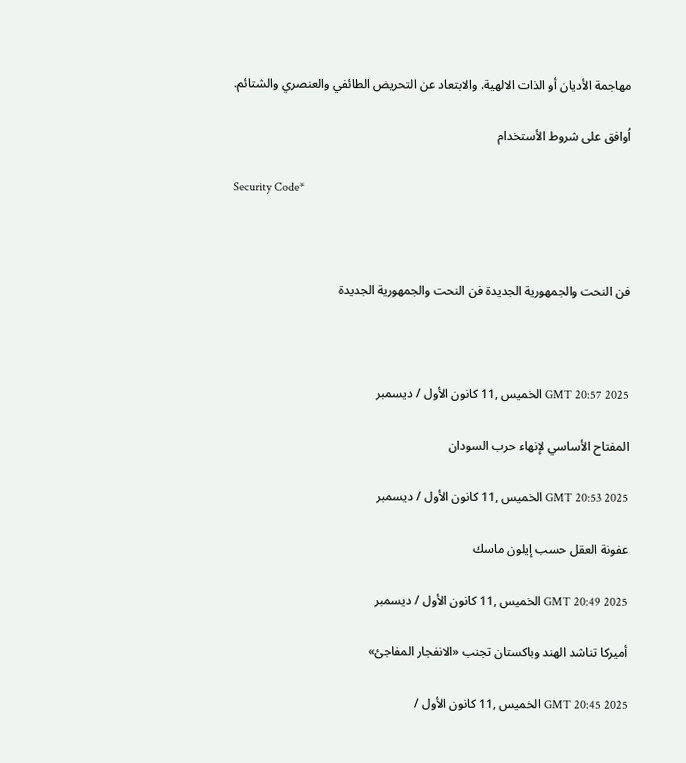مهاجمة الأديان أو الذات الالهية. والابتعاد عن التحريض الطائفي والعنصري والشتائم.

اُوافق على شروط الأستخدام

Security Code*



فن النحت والجمهورية الجديدة فن النحت والجمهورية الجديدة



GMT 20:57 2025 الخميس ,11 كانون الأول / ديسمبر

المفتاح الأساسي لإنهاء حرب السودان

GMT 20:53 2025 الخميس ,11 كانون الأول / ديسمبر

عفونة العقل حسب إيلون ماسك

GMT 20:49 2025 الخميس ,11 كانون الأول / ديسمبر

أميركا تناشد الهند وباكستان تجنب «الانفجار المفاجئ»

GMT 20:45 2025 الخميس ,11 كانون الأول /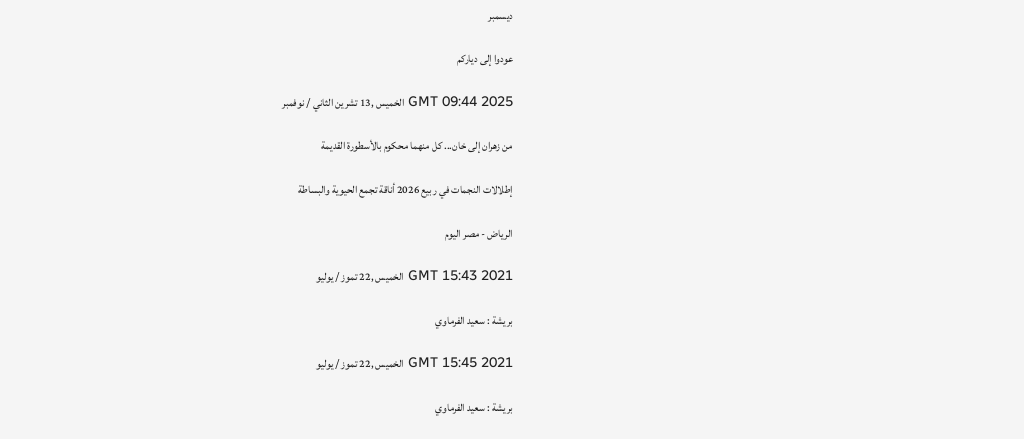ديسمبر

عودوا إلى دياركم

GMT 09:44 2025 الخميس ,13 تشرين الثاني / نوفمبر

من زهران إلى خان... كل منهما محكوم بالأسطورة القديمة

إطلالات النجمات في ربيع 2026 أناقة تجمع الحيوية والبساطة

الرياض - مصر اليوم

GMT 15:43 2021 الخميس ,22 تموز / يوليو

بريشة : سعيد الفرماوي

GMT 15:45 2021 الخميس ,22 تموز / يوليو

بريشة : سعيد الفرماوي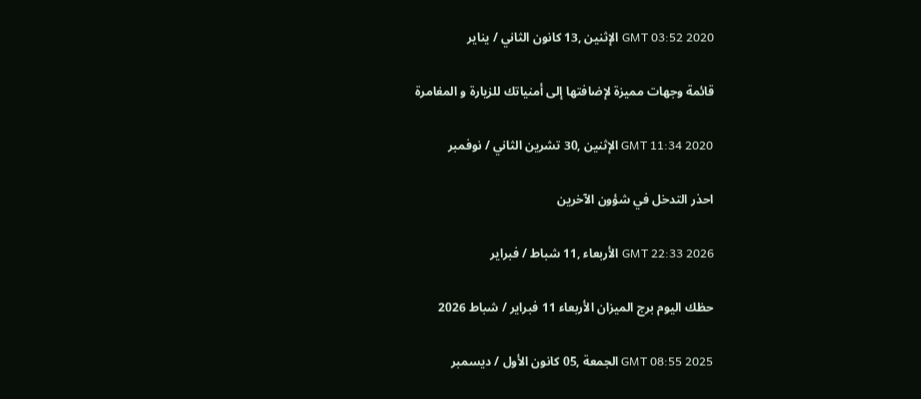GMT 03:52 2020 الإثنين ,13 كانون الثاني / يناير

قائمة وجهات مميزة لإضافتها إلى أمنياتك للزيارة و المغامرة

GMT 11:34 2020 الإثنين ,30 تشرين الثاني / نوفمبر

احذر التدخل في شؤون الآخرين

GMT 22:33 2026 الأربعاء ,11 شباط / فبراير

حظك اليوم برج الميزان الأربعاء 11 فبراير / شباط 2026

GMT 08:55 2025 الجمعة ,05 كانون الأول / ديسمبر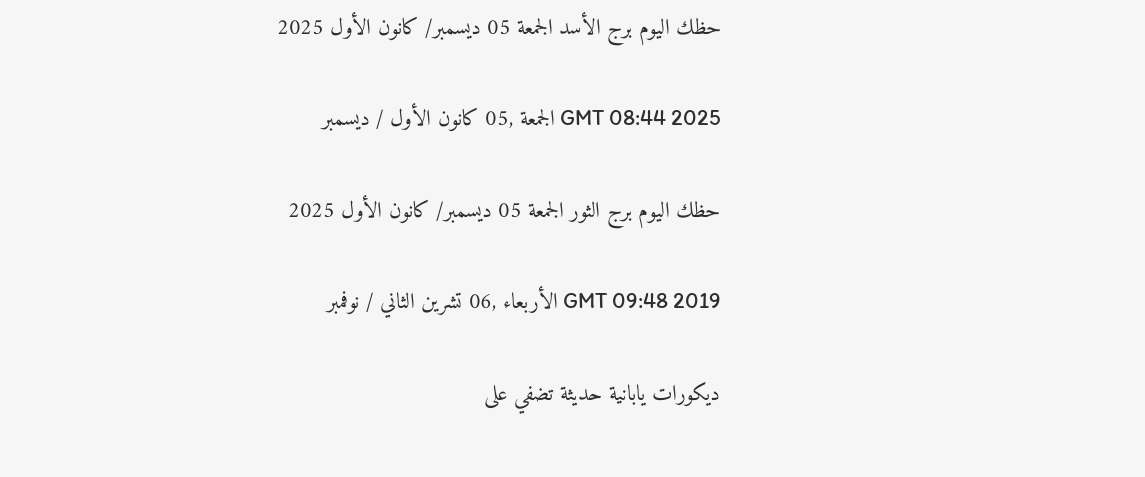حظك اليوم برج الأسد الجمعة 05 ديسمبر/ كانون الأول 2025

GMT 08:44 2025 الجمعة ,05 كانون الأول / ديسمبر

حظك اليوم برج الثور الجمعة 05 ديسمبر/ كانون الأول 2025

GMT 09:48 2019 الأربعاء ,06 تشرين الثاني / نوفمبر

ديكورات يابانية حديثة تضفي على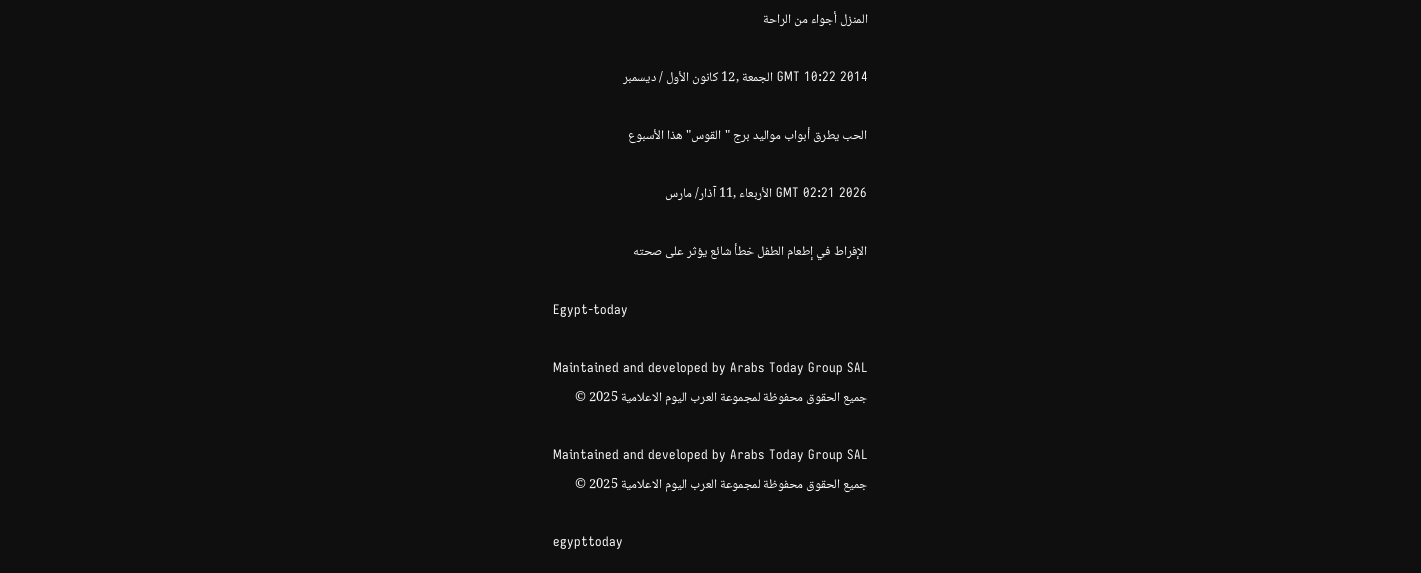المنزل أجواء من الراحة

GMT 10:22 2014 الجمعة ,12 كانون الأول / ديسمبر

الحب يطرق أبواب مواليد برج "القوس" هذا الأسبوع

GMT 02:21 2026 الأربعاء ,11 آذار/ مارس

الإفراط في إطعام الطفل خطأ شائع يؤثر على صحته

Egypt-today

Maintained and developed by Arabs Today Group SAL
جميع الحقوق محفوظة لمجموعة العرب اليوم الاعلامية 2025 ©

Maintained and developed by Arabs Today Group SAL
جميع الحقوق محفوظة لمجموعة العرب اليوم الاعلامية 2025 ©

egypttoday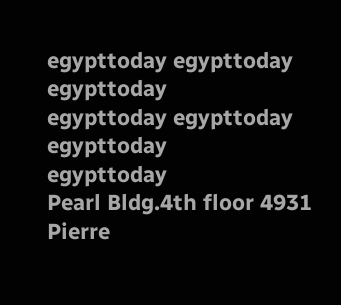egypttoday egypttoday egypttoday
egypttoday egypttoday egypttoday
egypttoday
Pearl Bldg.4th floor 4931 Pierre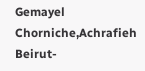Gemayel Chorniche,Achrafieh Beirut-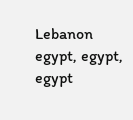Lebanon
egypt, egypt, egypt